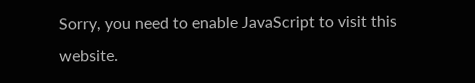Sorry, you need to enable JavaScript to visit this website.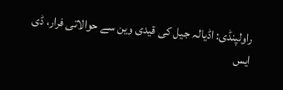راولپنڈی: اڈیالہ جیل کی قیدی وین سے حوالاتی فرار، ڈی ایس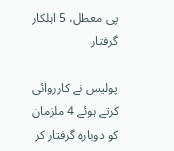پی معطل، 5 اہلکار گرفتار

پولیس نے کارروائی کرتے ہوئے 4 ملزمان کو دوبارہ گرفتار کر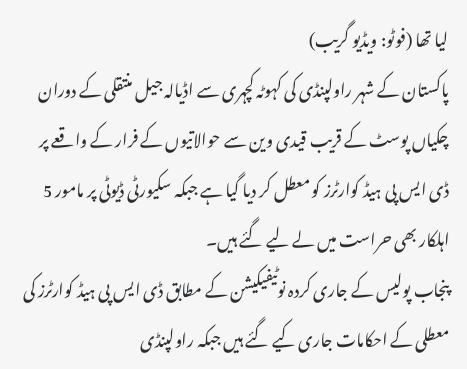لیا تھا (فوٹو: ویڈیو گریب)
پاکستان کے شہر راولپنڈی کی کہوٹہ کچہری سے اڈیالہ جیل منتقلی کے دوران چکیاں پوسٹ کے قریب قیدی وین سے حوالاتیوں کے فرار کے واقعے پر ڈی ایس پی ہیڈ کوارٹرز کو معطل کر دیا گیا ہے جبکہ سکیورٹی ڈیوٹی پر مامور 5 اہلکار بھی حراست میں لے لیے گئے ہیں۔
پنجاب پولیس کے جاری کردہ نوٹیفیکیشن کے مطابق ڈی ایس پی ہیڈ کوارٹرز کی معطلی کے احکامات جاری کیے گئے ہیں جبکہ راولپنڈی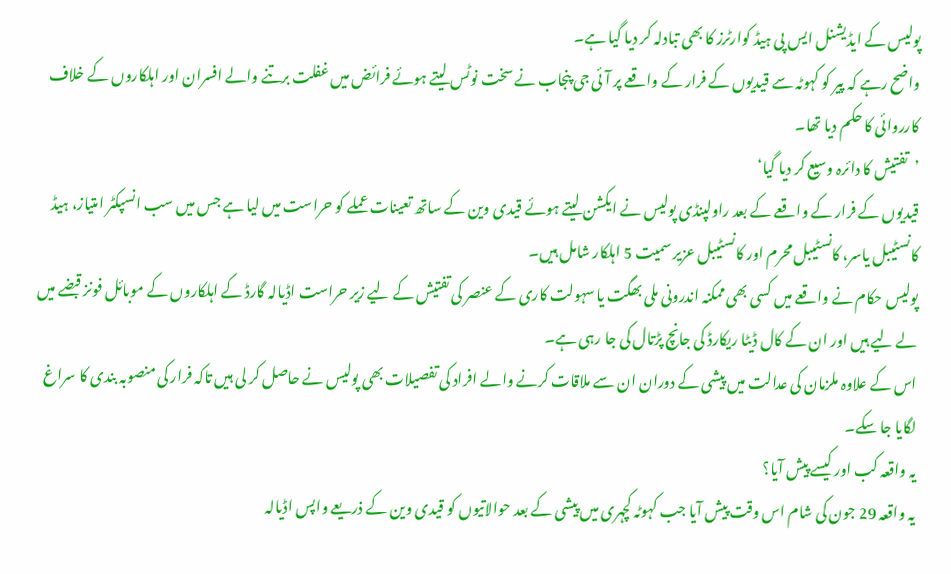پولیس کے ایڈیشنل ایس پی ہیڈ کوارٹرز کا بھی تبادلہ کر دیا گیا ہے۔
واضح رہے کہ پیر کو کہوٹہ سے قیدیوں کے فرار کے واقعے پر آئی جی پنجاب نے سخت نوٹس لیتے ہوئے فرائض میں غفلت برتنے والے افسران اور اہلکاروں کے خلاف کارروائی کا حکم دیا تھا۔
’تفتیش کا دائرہ وسیع کر دیا گیا‘
قیدیوں کے فرار کے واقعے کے بعد راولپنڈی پولیس نے ایکشن لیتے ہوئے قیدی وین کے ساتھ تعینات عملے کو حراست میں لیا ہے جس میں سب انسپکٹر امتیاز، ہیڈ کانسٹیبل یاسر، کانسٹیبل محرم اور کانسٹیبل عزیر سمیت 5 اہلکار شامل ہیں۔
پولیس حکام نے واقعے میں کسی بھی ممکنہ اندرونی ملی بھگت یا سہولت کاری کے عنصر کی تفتیش کے لیے زیر حراست اڈیالہ گارڈ کے اہلکاروں کے موبائل فونز قبضے میں لے لیے ہیں اور ان کے کال ڈیٹا ریکارڈ کی جانچ پڑتال کی جا رہی ہے۔
اس کے علاوہ ملزمان کی عدالت میں پیشی کے دوران ان سے ملاقات کرنے والے افراد کی تفصیلات بھی پولیس نے حاصل کر لی ہیں تاکہ فرار کی منصوبہ بندی کا سراغ لگایا جا سکے۔
یہ واقعہ کب اور کیسے پیش آیا؟
یہ واقعہ 29 جون کی شام اس وقت پیش آیا جب کہوٹہ کچہری میں پیشی کے بعد حوالاتیوں کو قیدی وین کے ذریعے واپس اڈیالہ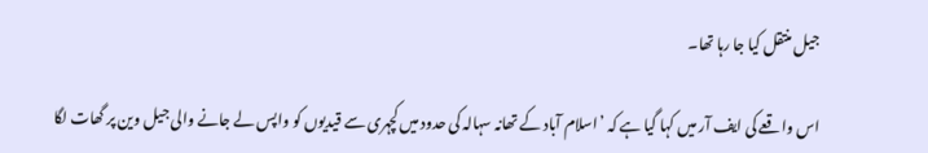جیل منتقل کیا جا رہا تھا۔

اس واقعے کی ایف آر میں کہا گیا ہے کہ ’اسلام آباد کے تھانہ سہالہ کی حدود میں کچہری سے قیدیوں کو واپس لے جانے والی جیل وین پر گھات لگا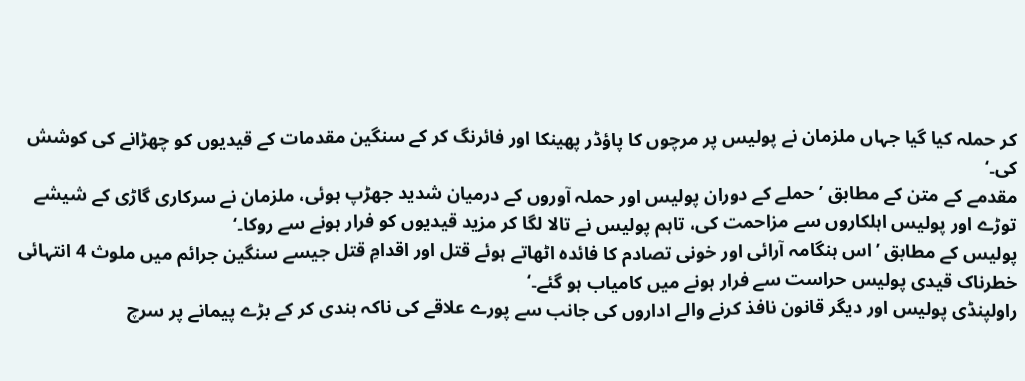کر حملہ کیا گیا جہاں ملزمان نے پولیس پر مرچوں کا پاؤڈر پھینکا اور فائرنگ کر کے سنگین مقدمات کے قیدیوں کو چھڑانے کی کوشش کی۔‘
مقدمے کے متن کے مطابق ’حملے کے دوران پولیس اور حملہ آوروں کے درمیان شدید جھڑپ ہوئی، ملزمان نے سرکاری گاڑی کے شیشے توڑے اور پولیس اہلکاروں سے مزاحمت کی، تاہم پولیس نے تالا لگا کر مزید قیدیوں کو فرار ہونے سے روکا۔‘
پولیس کے مطابق ’اس ہنگامہ آرائی اور خونی تصادم کا فائدہ اٹھاتے ہوئے قتل اور اقدامِ قتل جیسے سنگین جرائم میں ملوث 4 انتہائی خطرناک قیدی پولیس حراست سے فرار ہونے میں کامیاب ہو گئے۔‘
راولپنڈی پولیس اور دیگر قانون نافذ کرنے والے اداروں کی جانب سے پورے علاقے کی ناکہ بندی کر کے بڑے پیمانے پر سرچ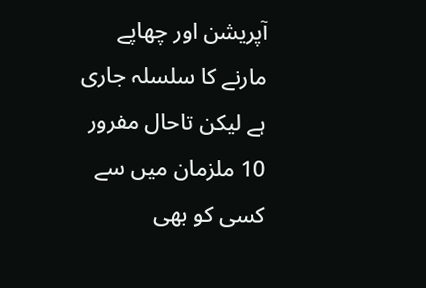آپریشن اور چھاپے مارنے کا سلسلہ جاری ہے لیکن تاحال مفرور 10 ملزمان میں سے کسی کو بھی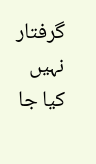گرفتار نہیں کیا جا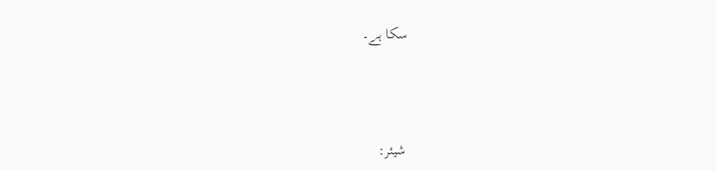سکا ہے۔



شیئر: